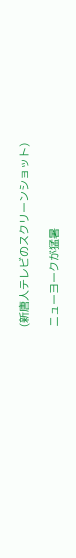(新唐人テレビのスクリーンショット)

ニューヨークが猛暑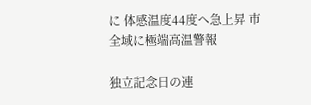に 体感温度44度へ急上昇 市全域に極端高温警報

独立記念日の連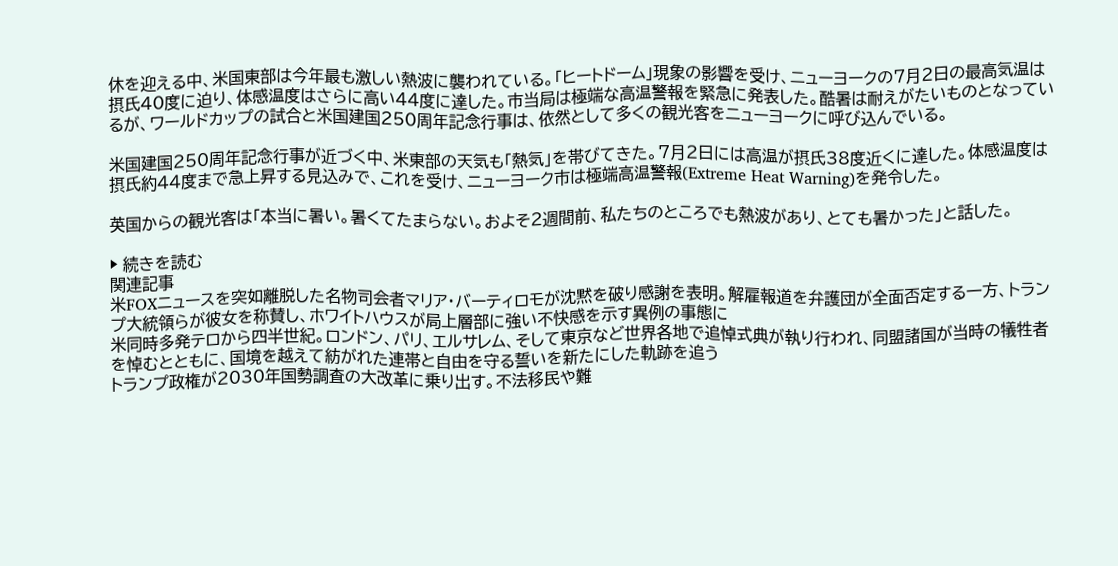休を迎える中、米国東部は今年最も激しい熱波に襲われている。「ヒートドーム」現象の影響を受け、ニューヨークの7月2日の最高気温は摂氏40度に迫り、体感温度はさらに高い44度に達した。市当局は極端な高温警報を緊急に発表した。酷暑は耐えがたいものとなっているが、ワールドカップの試合と米国建国250周年記念行事は、依然として多くの観光客をニューヨークに呼び込んでいる。

米国建国250周年記念行事が近づく中、米東部の天気も「熱気」を帯びてきた。7月2日には高温が摂氏38度近くに達した。体感温度は摂氏約44度まで急上昇する見込みで、これを受け、ニューヨーク市は極端高温警報(Extreme Heat Warning)を発令した。

英国からの観光客は「本当に暑い。暑くてたまらない。およそ2週間前、私たちのところでも熱波があり、とても暑かった」と話した。

▶ 続きを読む
関連記事
米FOXニュースを突如離脱した名物司会者マリア・バーティロモが沈黙を破り感謝を表明。解雇報道を弁護団が全面否定する一方、トランプ大統領らが彼女を称賛し、ホワイトハウスが局上層部に強い不快感を示す異例の事態に
米同時多発テロから四半世紀。ロンドン、パリ、エルサレム、そして東京など世界各地で追悼式典が執り行われ、同盟諸国が当時の犠牲者を悼むとともに、国境を越えて紡がれた連帯と自由を守る誓いを新たにした軌跡を追う
トランプ政権が2030年国勢調査の大改革に乗り出す。不法移民や難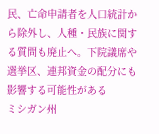民、亡命申請者を人口統計から除外し、人種・民族に関する質問も廃止へ。下院議席や選挙区、連邦資金の配分にも影響する可能性がある
ミシガン州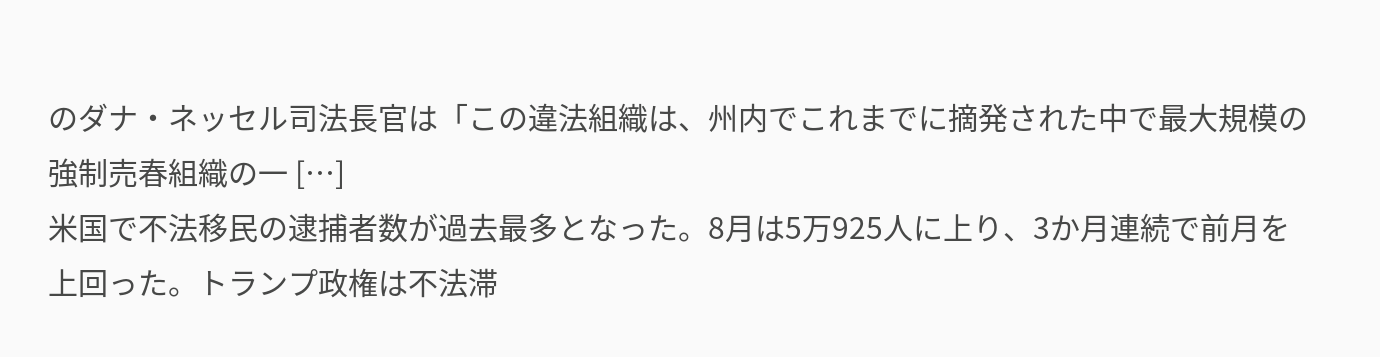のダナ・ネッセル司法長官は「この違法組織は、州内でこれまでに摘発された中で最大規模の強制売春組織の一 […]
米国で不法移民の逮捕者数が過去最多となった。8月は5万925人に上り、3か月連続で前月を上回った。トランプ政権は不法滞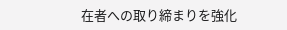在者への取り締まりを強化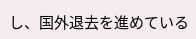し、国外退去を進めている